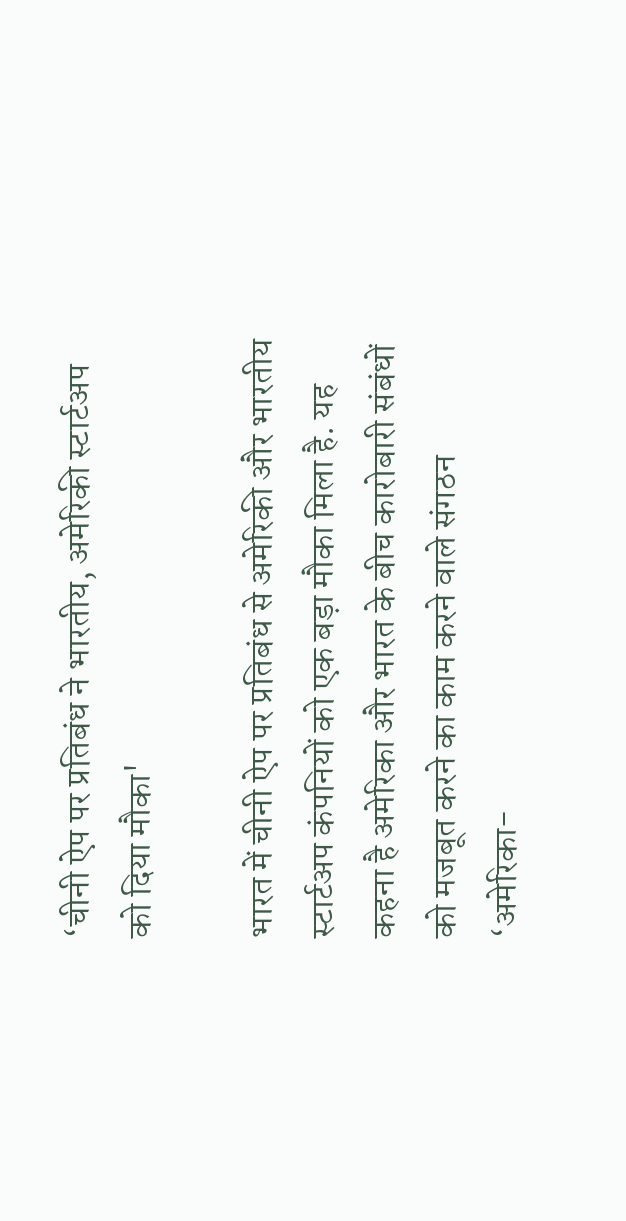‘चीनी ऐप पर प्रतिबंध ने भारतीय, अमेरिकी स्टार्टअप को दिया मौका'

भारत में चीनी ऐप पर प्रतिबंध से अमेरिकी और भारतीय स्टार्टअप कंपनियों को एक बड़ा मौका मिला है. यह कहना है अमेरिका और भारत के बीच कारोबारी संबंधों को मजबूत करने का काम करने वाले संगठन ‘अमेरिका-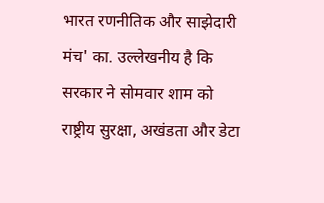भारत रणनीतिक और साझेदारी मंच' का. उल्लेखनीय है कि सरकार ने सोमवार शाम को राष्ट्रीय सुरक्षा, अखंडता और डेटा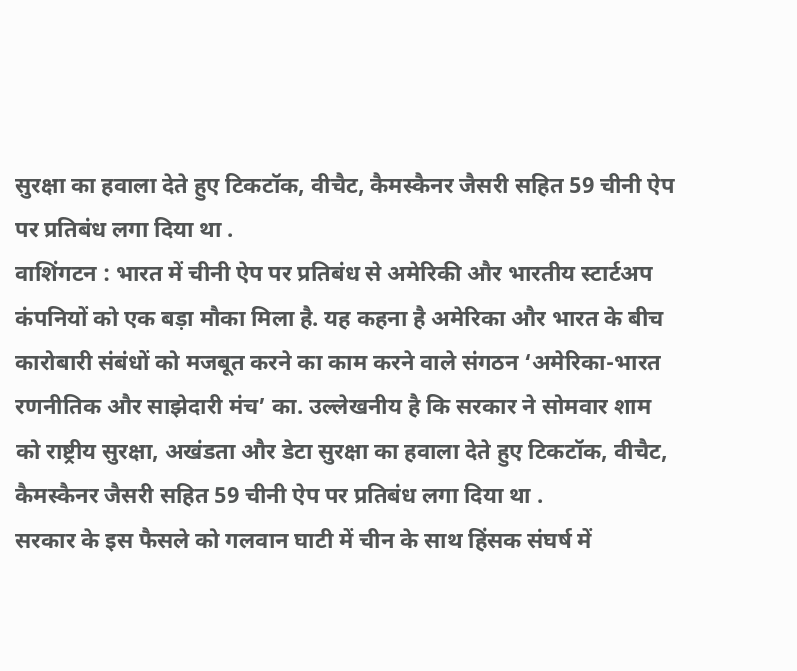सुरक्षा का हवाला देते हुए टिकटॉक, वीचैट, कैमस्कैनर जैसरी सहित 59 चीनी ऐप पर प्रतिबंध लगा दिया था .
वाशिंगटन : भारत में चीनी ऐप पर प्रतिबंध से अमेरिकी और भारतीय स्टार्टअप कंपनियों को एक बड़ा मौका मिला है. यह कहना है अमेरिका और भारत के बीच कारोबारी संबंधों को मजबूत करने का काम करने वाले संगठन ‘अमेरिका-भारत रणनीतिक और साझेदारी मंच’ का. उल्लेखनीय है कि सरकार ने सोमवार शाम को राष्ट्रीय सुरक्षा, अखंडता और डेटा सुरक्षा का हवाला देते हुए टिकटॉक, वीचैट, कैमस्कैनर जैसरी सहित 59 चीनी ऐप पर प्रतिबंध लगा दिया था .
सरकार के इस फैसले को गलवान घाटी में चीन के साथ हिंसक संघर्ष में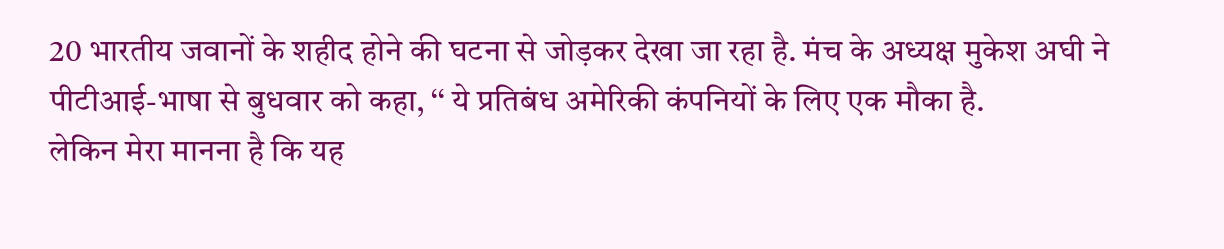20 भारतीय जवानों के शहीद होने की घटना से जोड़कर देखा जा रहा है. मंच के अध्यक्ष मुकेश अघी ने पीटीआई-भाषा से बुधवार को कहा, ‘‘ ये प्रतिबंध अमेरिकी कंपनियों के लिए एक मौका है.
लेकिन मेरा मानना है कि यह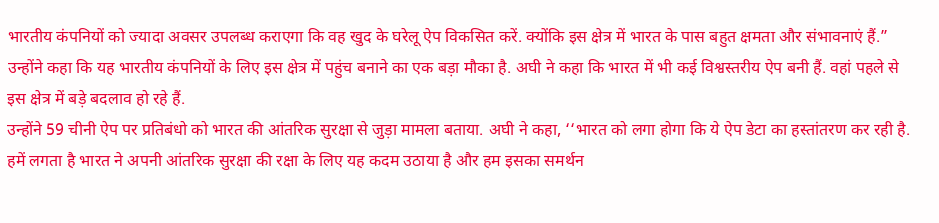भारतीय कंपनियों को ज्यादा अवसर उपलब्ध कराएगा कि वह खुद के घरेलू ऐप विकसित करें. क्योंकि इस क्षेत्र में भारत के पास बहुत क्षमता और संभावनाएं हैं.”
उन्होंने कहा कि यह भारतीय कंपनियों के लिए इस क्षेत्र में पहुंच बनाने का एक बड़ा मौका है. अघी ने कहा कि भारत में भी कई विश्वस्तरीय ऐप बनी हैं. वहां पहले से इस क्षेत्र में बड़े बदलाव हो रहे हैं.
उन्होंने 59 चीनी ऐप पर प्रतिबंधो को भारत की आंतरिक सुरक्षा से जुड़ा मामला बताया. अघी ने कहा, ‘‘भारत को लगा होगा कि ये ऐप डेटा का हस्तांतरण कर रही है. हमें लगता है भारत ने अपनी आंतरिक सुरक्षा की रक्षा के लिए यह कदम उठाया है और हम इसका समर्थन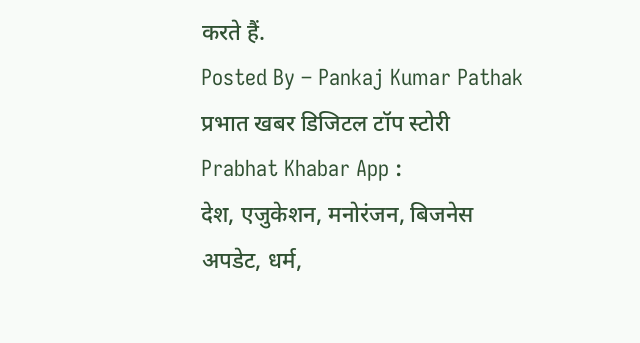करते हैं.
Posted By – Pankaj Kumar Pathak
प्रभात खबर डिजिटल टॉप स्टोरी
Prabhat Khabar App :
देश, एजुकेशन, मनोरंजन, बिजनेस अपडेट, धर्म,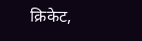क्रिकेट,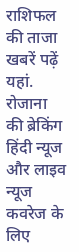राशिफल की ताजा खबरें पढ़ें यहां. रोजाना की ब्रेकिंग हिंदी न्यूज और लाइव न्यूज कवरेज के लिए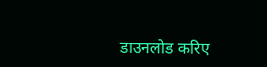डाउनलोड करिए